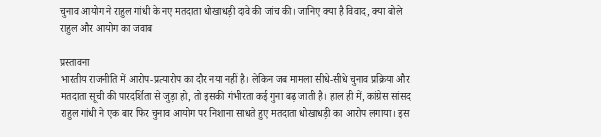चुनाव आयोग ने राहुल गांधी के नए मतदाता धोखाधड़ी दावे की जांच की। जानिए क्या है विवाद, क्या बोले राहुल और आयोग का जवाब

प्रस्तावना
भारतीय राजनीति में आरोप-प्रत्यारोप का दौर नया नहीं है। लेकिन जब मामला सीधे-सीधे चुनाव प्रक्रिया और मतदाता सूची की पारदर्शिता से जुड़ा हो, तो इसकी गंभीरता कई गुना बढ़ जाती है। हाल ही में, कांग्रेस सांसद राहुल गांधी ने एक बार फिर चुनाव आयोग पर निशाना साधते हुए मतदाता धोखाधड़ी का आरोप लगाया। इस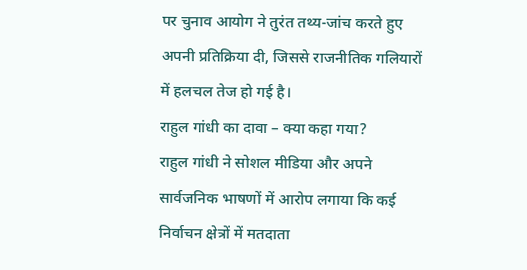पर चुनाव आयोग ने तुरंत तथ्य-जांच करते हुए अपनी प्रतिक्रिया दी, जिससे राजनीतिक गलियारों में हलचल तेज हो गई है।
राहुल गांधी का दावा – क्या कहा गया?
राहुल गांधी ने सोशल मीडिया और अपने सार्वजनिक भाषणों में आरोप लगाया कि कई निर्वाचन क्षेत्रों में मतदाता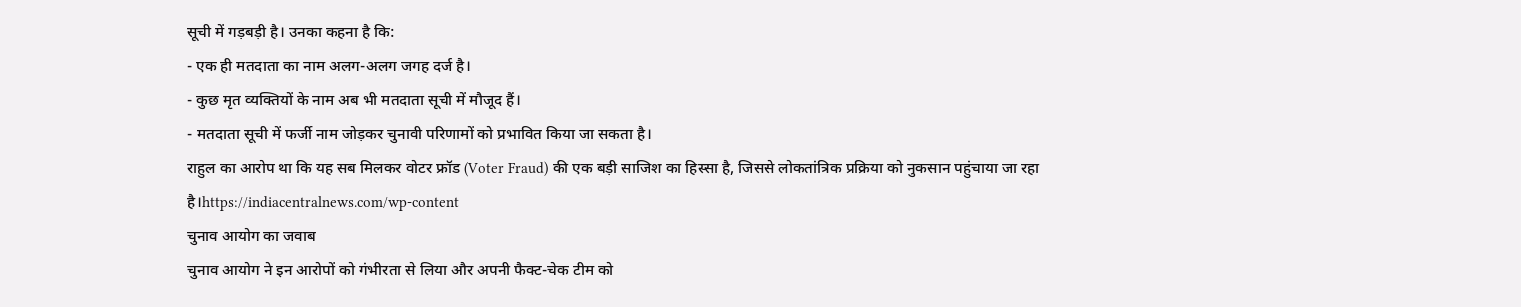सूची में गड़बड़ी है। उनका कहना है कि:
- एक ही मतदाता का नाम अलग-अलग जगह दर्ज है।
- कुछ मृत व्यक्तियों के नाम अब भी मतदाता सूची में मौजूद हैं।
- मतदाता सूची में फर्जी नाम जोड़कर चुनावी परिणामों को प्रभावित किया जा सकता है।
राहुल का आरोप था कि यह सब मिलकर वोटर फ्रॉड (Voter Fraud) की एक बड़ी साजिश का हिस्सा है, जिससे लोकतांत्रिक प्रक्रिया को नुकसान पहुंचाया जा रहा है।https://indiacentralnews.com/wp-content
चुनाव आयोग का जवाब
चुनाव आयोग ने इन आरोपों को गंभीरता से लिया और अपनी फैक्ट-चेक टीम को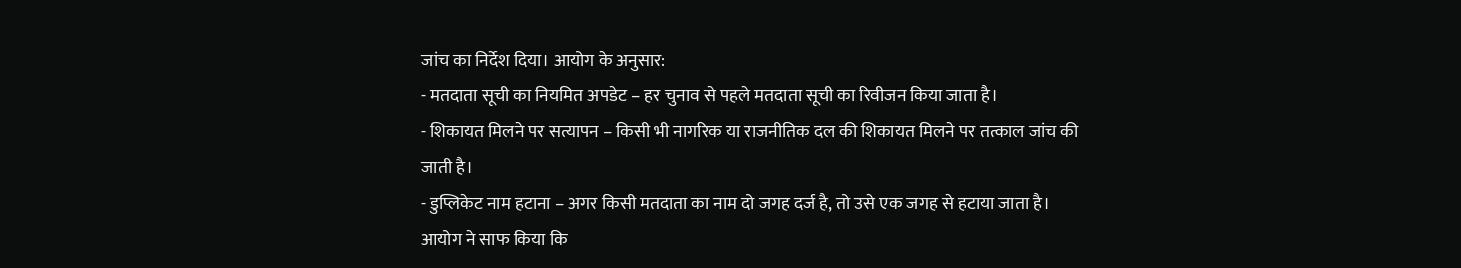जांच का निर्देश दिया। आयोग के अनुसार:
- मतदाता सूची का नियमित अपडेट – हर चुनाव से पहले मतदाता सूची का रिवीजन किया जाता है।
- शिकायत मिलने पर सत्यापन – किसी भी नागरिक या राजनीतिक दल की शिकायत मिलने पर तत्काल जांच की जाती है।
- डुप्लिकेट नाम हटाना – अगर किसी मतदाता का नाम दो जगह दर्ज है, तो उसे एक जगह से हटाया जाता है।
आयोग ने साफ किया कि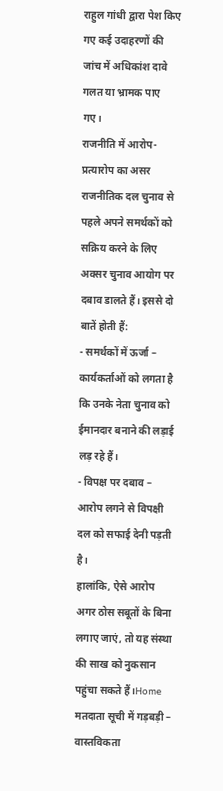राहुल गांधी द्वारा पेश किए गए कई उदाहरणों की जांच में अधिकांश दावे गलत या भ्रामक पाए गए।
राजनीति में आरोप-प्रत्यारोप का असर
राजनीतिक दल चुनाव से पहले अपने समर्थकों को सक्रिय करने के लिए अक्सर चुनाव आयोग पर दबाव डालते हैं। इससे दो बातें होती हैं:
- समर्थकों में ऊर्जा – कार्यकर्ताओं को लगता है कि उनके नेता चुनाव को ईमानदार बनाने की लड़ाई लड़ रहे हैं।
- विपक्ष पर दबाव – आरोप लगने से विपक्षी दल को सफाई देनी पड़ती है।
हालांकि, ऐसे आरोप अगर ठोस सबूतों के बिना लगाए जाएं, तो यह संस्था की साख को नुकसान पहुंचा सकते हैं।Home
मतदाता सूची में गड़बड़ी – वास्तविकता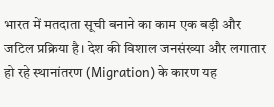भारत में मतदाता सूची बनाने का काम एक बड़ी और जटिल प्रक्रिया है। देश की विशाल जनसंख्या और लगातार हो रहे स्थानांतरण (Migration) के कारण यह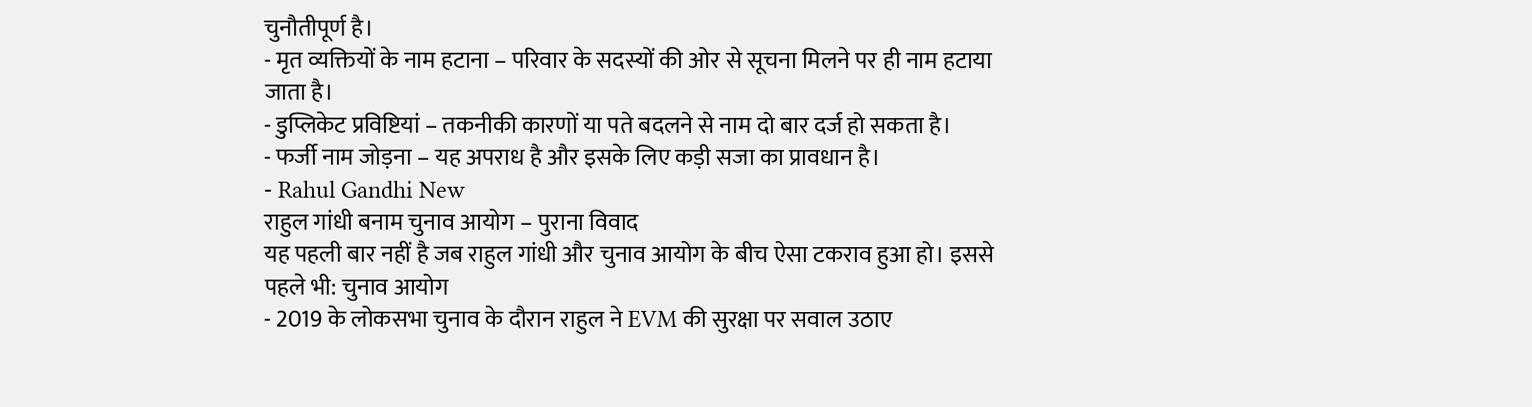चुनौतीपूर्ण है।
- मृत व्यक्तियों के नाम हटाना – परिवार के सदस्यों की ओर से सूचना मिलने पर ही नाम हटाया जाता है।
- डुप्लिकेट प्रविष्टियां – तकनीकी कारणों या पते बदलने से नाम दो बार दर्ज हो सकता है।
- फर्जी नाम जोड़ना – यह अपराध है और इसके लिए कड़ी सजा का प्रावधान है।
- Rahul Gandhi New
राहुल गांधी बनाम चुनाव आयोग – पुराना विवाद
यह पहली बार नहीं है जब राहुल गांधी और चुनाव आयोग के बीच ऐसा टकराव हुआ हो। इससे पहले भी: चुनाव आयोग
- 2019 के लोकसभा चुनाव के दौरान राहुल ने EVM की सुरक्षा पर सवाल उठाए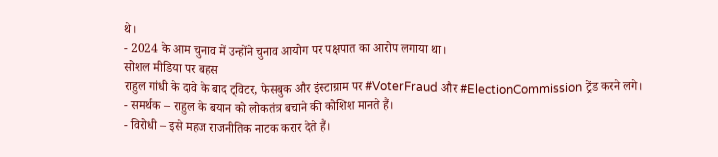थे।
- 2024 के आम चुनाव में उन्होंने चुनाव आयोग पर पक्षपात का आरोप लगाया था।
सोशल मीडिया पर बहस
राहुल गांधी के दावे के बाद ट्विटर, फेसबुक और इंस्टाग्राम पर #VoterFraud और #ElectionCommission ट्रेंड करने लगे।
- समर्थक – राहुल के बयान को लोकतंत्र बचाने की कोशिश मानते हैं।
- विरोधी – इसे महज राजनीतिक नाटक करार देते हैं।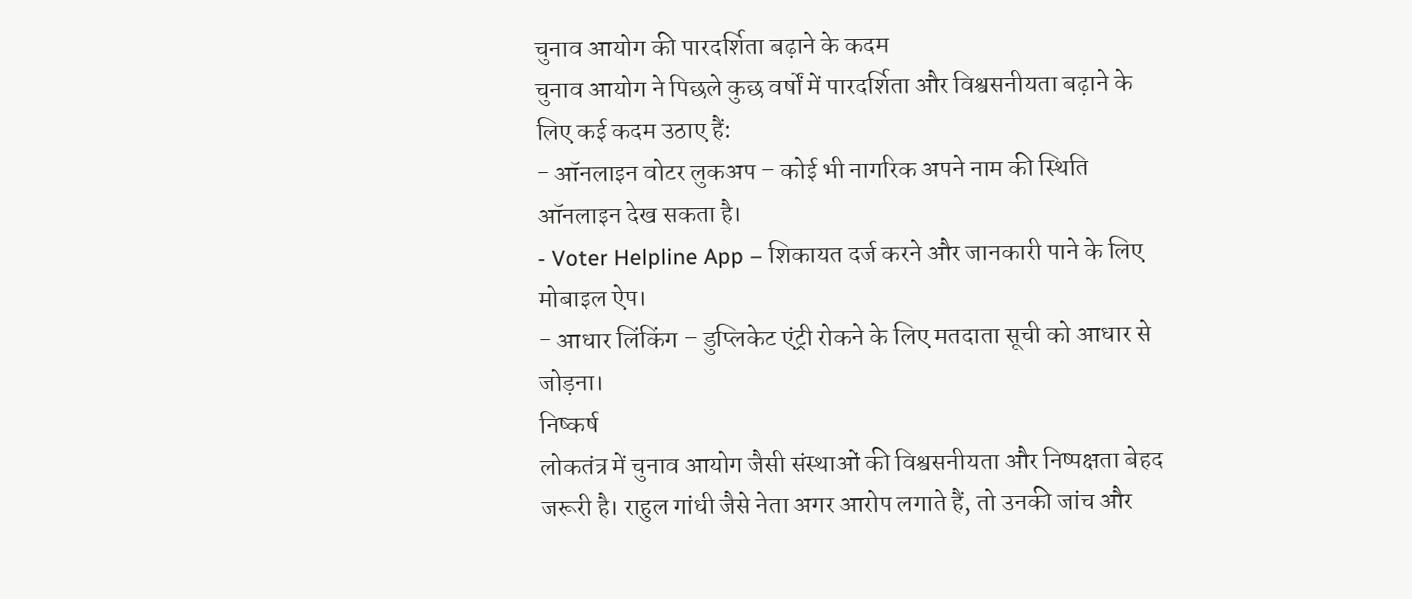चुनाव आयोग की पारदर्शिता बढ़ाने के कदम
चुनाव आयोग ने पिछले कुछ वर्षों में पारदर्शिता और विश्वसनीयता बढ़ाने के लिए कई कदम उठाए हैं:
- ऑनलाइन वोटर लुकअप – कोई भी नागरिक अपने नाम की स्थिति ऑनलाइन देख सकता है।
- Voter Helpline App – शिकायत दर्ज करने और जानकारी पाने के लिए मोबाइल ऐप।
- आधार लिंकिंग – डुप्लिकेट एंट्री रोकने के लिए मतदाता सूची को आधार से जोड़ना।
निष्कर्ष
लोकतंत्र में चुनाव आयोग जैसी संस्थाओं की विश्वसनीयता और निष्पक्षता बेहद जरूरी है। राहुल गांधी जैसे नेता अगर आरोप लगाते हैं, तो उनकी जांच और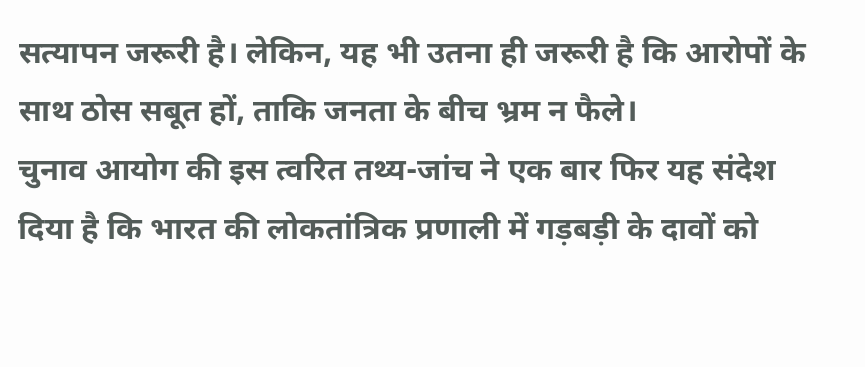सत्यापन जरूरी है। लेकिन, यह भी उतना ही जरूरी है कि आरोपों के साथ ठोस सबूत हों, ताकि जनता के बीच भ्रम न फैले।
चुनाव आयोग की इस त्वरित तथ्य-जांच ने एक बार फिर यह संदेश दिया है कि भारत की लोकतांत्रिक प्रणाली में गड़बड़ी के दावों को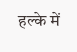हल्के में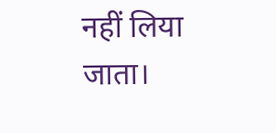नहीं लिया जाता।